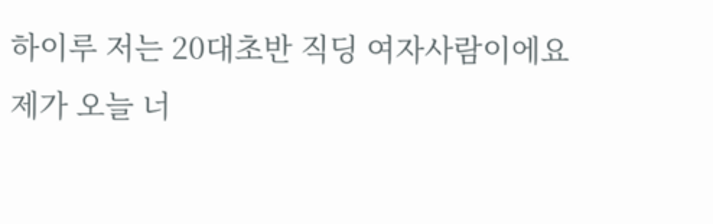하이루 저는 20대초반 직딩 여자사람이에요
제가 오늘 너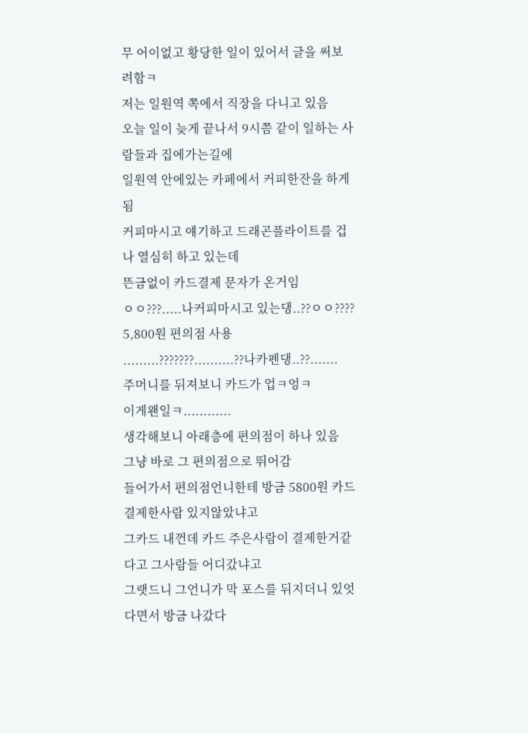무 어이없고 황당한 일이 있어서 글을 써보려함ㅋ
저는 일원역 쪽에서 직장을 다니고 있음
오늘 일이 늦게 끝나서 9시쯤 같이 일하는 사람들과 집에가는길에
일원역 안에있는 카페에서 커피한잔을 하게됨
커피마시고 얘기하고 드래곤플라이트를 겁나 열심히 하고 있는데
뜬금없이 카드결제 문자가 온거임
ㅇㅇ???.....나커피마시고 있는댕..??ㅇㅇ????
5,800원 편의점 사용
.........???????..........??나카펜댕..??.......
주머니를 뒤져보니 카드가 업ㅋ엉ㅋ
이게왠일ㅋ............
생각해보니 아래층에 편의점이 하나 있음
그냥 바로 그 편의점으로 뛰어감
들어가서 편의점언니한테 방금 5800원 카드결제한사람 있지않았냐고
그카드 내껀데 카드 주은사람이 결제한거같다고 그사람들 어디갔냐고
그랫드니 그언니가 막 포스를 뒤지더니 있엇다면서 방금 나갔다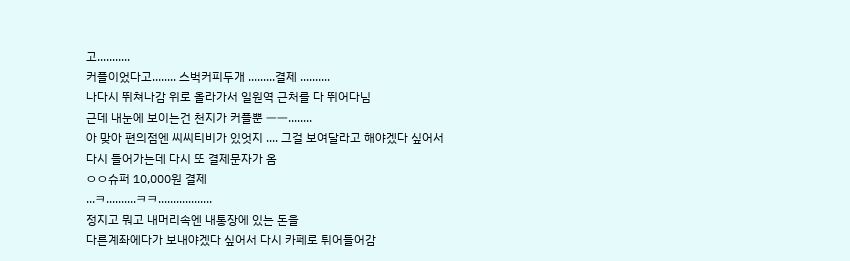고...........
커플이었다고........ 스벅커피두개 .........결제 ..........
나다시 뛰쳐나감 위로 올라가서 일원역 근처를 다 뛰어다님
근데 내눈에 보이는건 천지가 커플뿐 ㅡㅡ........
아 맞아 편의점엔 씨씨티비가 있엇지 .... 그걸 보여달라고 해야겠다 싶어서
다시 들어가는데 다시 또 결제문자가 옴
ㅇㅇ슈퍼 10,000원 결제
...ㅋ..........ㅋㅋ..................
정지고 뭐고 내머리속엔 내통장에 있는 돈을
다른계좌에다가 보내야겠다 싶어서 다시 카페로 튀어들어감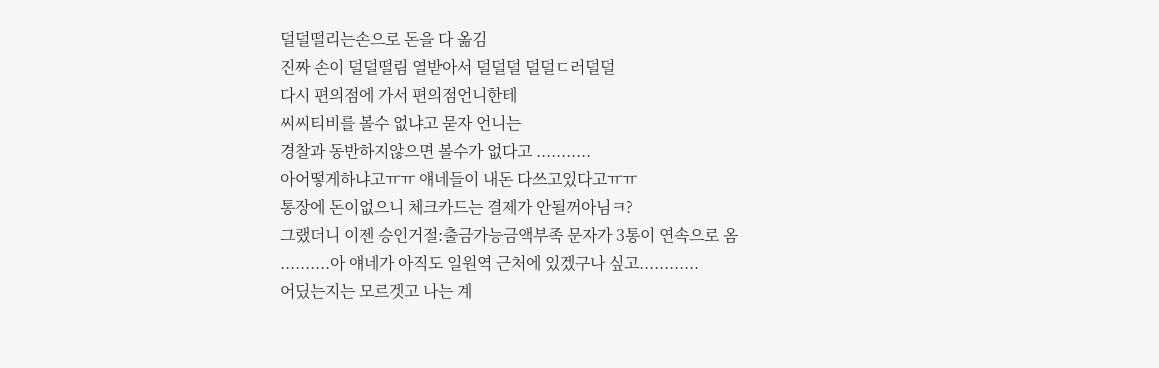덜덜떨리는손으로 돈을 다 옮김
진짜 손이 덜덜떨림 열받아서 덜덜덜 덜덜ㄷ러덜덜
다시 편의점에 가서 편의점언니한테
씨씨티비를 볼수 없냐고 묻자 언니는
경찰과 동반하지않으면 볼수가 없다고 ...........
아어떻게하냐고ㅠㅠ 얘네들이 내돈 다쓰고있다고ㅠㅠ
통장에 돈이없으니 체크카드는 결제가 안될꺼아님ㅋ?
그랬더니 이젠 승인거절:출금가능금액부족 문자가 3통이 연속으로 옴
..........아 얘네가 아직도 일원역 근처에 있겠구나 싶고............
어딨는지는 모르겟고 나는 계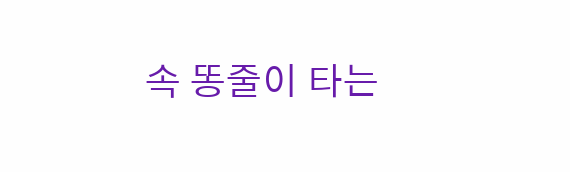속 똥줄이 타는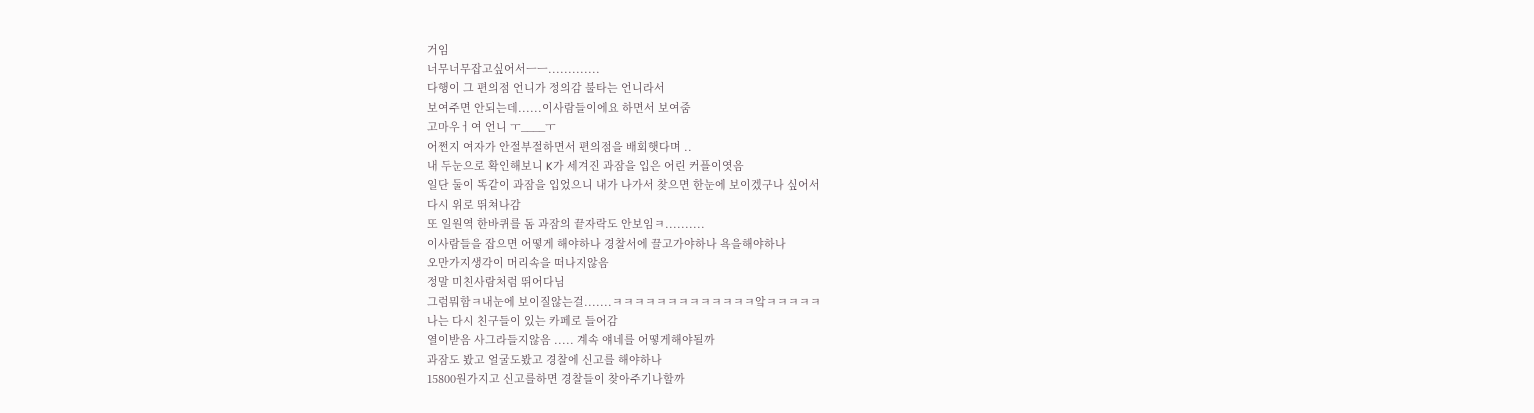거임
너무너무잡고싶어서ㅡㅡ.............
다행이 그 편의점 언니가 정의감 불타는 언니라서
보여주면 안되는데......이사람들이에요 하면서 보여줌
고마우ㅓ여 언니 ㅜ____ㅜ
어쩐지 여자가 안절부절하면서 편의점을 배회햇다며 ..
내 두눈으로 확인해보니 K가 세겨진 과잠을 입은 어린 커플이엿음
일단 둘이 똑같이 과잠을 입었으니 내가 나가서 찾으면 한눈에 보이겠구나 싶어서
다시 위로 뛰쳐나감
또 일원역 한바퀴를 돔 과잠의 끝자락도 안보임ㅋ..........
이사람들을 잡으면 어떻게 해야하나 경찰서에 끌고가야하나 욕을해야하나
오만가지생각이 머리속을 떠나지않음
정말 미친사람처럼 뛰어다님
그럼뭐함ㅋ내눈에 보이질않는걸.......ㅋㅋㅋㅋㅋㅋㅋㅋㅋㅋㅋㅋㅋ앜ㅋㅋㅋㅋㅋ
나는 다시 친구들이 있는 카페로 들어감
열이받음 사그라들지않음 ..... 계속 얘네를 어떻게해야될까
과잠도 봤고 얼굴도봤고 경찰에 신고를 해야하나
15800원가지고 신고를하면 경찰들이 찾아주기나할까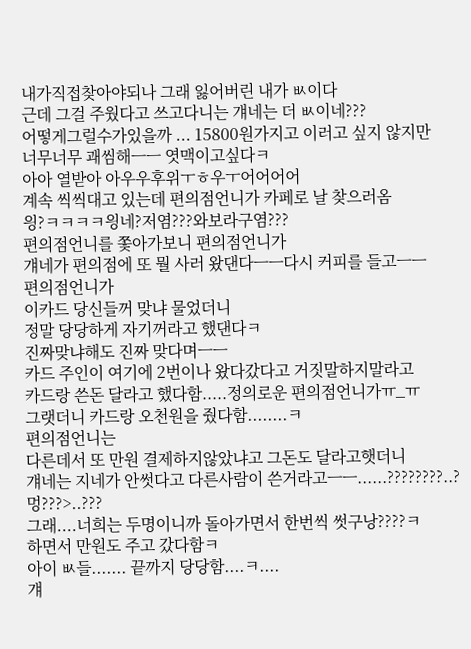내가직접찾아야되나 그래 잃어버린 내가 ㅄ이다
근데 그걸 주웠다고 쓰고다니는 걔네는 더 ㅄ이네???
어떻게그럴수가있을까 ... 15800원가지고 이러고 싶지 않지만
너무너무 괘씸해ㅡㅡ 엿맥이고싶다ㅋ
아아 열받아 아우우후위ㅜㅎ우ㅜ어어어어
계속 씩씩대고 있는데 편의점언니가 카페로 날 찾으러옴
읭?ㅋㅋㅋㅋ읭네?저염???와보라구염???
편의점언니를 쫓아가보니 편의점언니가
걔네가 편의점에 또 뭘 사러 왔댄다ㅡㅡ다시 커피를 들고ㅡㅡ
편의점언니가
이카드 당신들꺼 맞냐 물었더니
정말 당당하게 자기꺼라고 했댄다ㅋ
진짜맞냐해도 진짜 맞다며ㅡㅡ
카드 주인이 여기에 2번이나 왔다갔다고 거짓말하지말라고
카드랑 쓴돈 달라고 했다함.....정의로운 편의점언니가ㅠ_ㅠ
그랫더니 카드랑 오천원을 줬다함........ㅋ
편의점언니는
다른데서 또 만원 결제하지않았냐고 그돈도 달라고햇더니
걔네는 지네가 안썻다고 다른사람이 쓴거라고ㅡㅡ......????????..?멍???>..???
그래....너희는 두명이니까 돌아가면서 한번씩 썻구낭????ㅋ
하면서 만원도 주고 갔다함ㅋ
아이 ㅄ들....... 끝까지 당당함....ㅋ....
걔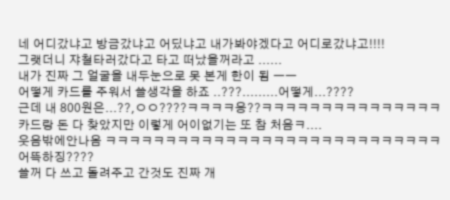네 어디갔냐고 방금갔냐고 어딨냐고 내가봐야겠다고 어디로갔냐고!!!!
그랫더니 쟈철타러갔다고 타고 떠났을꺼라고 ......
내가 진짜 그 얼굴을 내두눈으로 못 본게 한이 됨 ㅡㅡ
어떻게 카드를 주워서 쓸생각을 하죠 ..???.........어떻게...????
근데 내 800원은...??,ㅇㅇ????ㅋㅋㅋㅋ응??ㅋㅋㅋㅋㅋㅋㅋㅋㅋㅋㅋㅋㅋㅋㅋ
카드랑 돈 다 찾았지만 이렇게 어이없기는 또 참 처음ㅋ....
웃음밖에안나옴 ㅋㅋㅋㅋㅋㅋㅋㅋㅋㅋㅋㅋㅋㅋㅋㅋㅋㅋㅋㅋㅋㅋㅋㅋㅋㅋㅋㅋ
어뜩하징????
쓸꺼 다 쓰고 돌려주고 간것도 진짜 개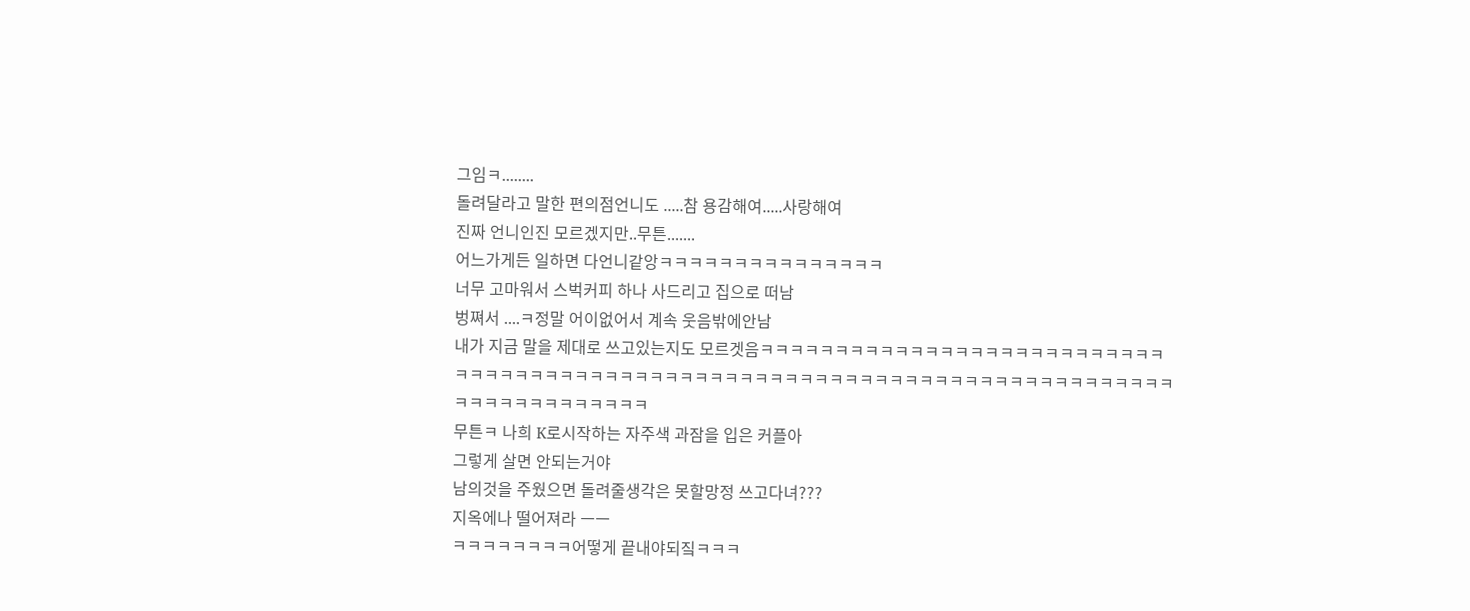그임ㅋ........
돌려달라고 말한 편의점언니도 .....참 용감해여.....사랑해여
진짜 언니인진 모르겠지만..무튼.......
어느가게든 일하면 다언니같앙ㅋㅋㅋㅋㅋㅋㅋㅋㅋㅋㅋㅋㅋㅋㅋ
너무 고마워서 스벅커피 하나 사드리고 집으로 떠남
벙쪄서 ....ㅋ정말 어이없어서 계속 웃음밖에안남
내가 지금 말을 제대로 쓰고있는지도 모르겟음ㅋㅋㅋㅋㅋㅋㅋㅋㅋㅋㅋㅋㅋㅋㅋㅋㅋㅋㅋㅋㅋㅋㅋㅋㅋㅋㅋㅋㅋㅋㅋㅋㅋㅋㅋㅋㅋㅋㅋㅋㅋㅋㅋㅋㅋㅋㅋㅋㅋㅋㅋㅋㅋㅋㅋㅋㅋㅋㅋㅋㅋㅋㅋㅋㅋㅋㅋㅋㅋㅋㅋㅋㅋㅋㅋㅋㅋㅋㅋㅋㅋㅋㅋㅋㅋㅋㅋㅋ
무튼ㅋ 나희 K로시작하는 자주색 과잠을 입은 커플아
그렇게 살면 안되는거야
남의것을 주웠으면 돌려줄생각은 못할망정 쓰고다녀???
지옥에나 떨어져라 ㅡㅡ
ㅋㅋㅋㅋㅋㅋㅋㅋ어떻게 끝내야되짘ㅋㅋㅋ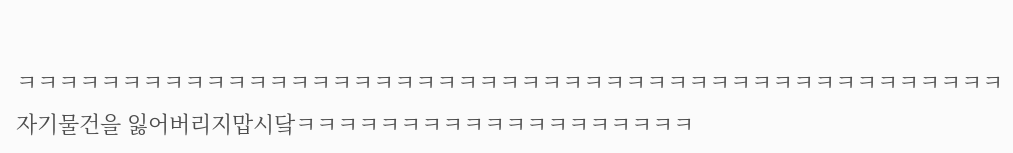ㅋㅋㅋㅋㅋㅋㅋㅋㅋㅋㅋㅋㅋㅋㅋㅋㅋㅋㅋㅋㅋㅋㅋㅋㅋㅋㅋㅋㅋㅋㅋㅋㅋㅋㅋㅋㅋㅋㅋㅋㅋㅋㅋㅋㅋㅋㅋ자기물건을 잃어버리지맙시닼ㅋㅋㅋㅋㅋㅋㅋㅋㅋㅋㅋㅋㅋㅋㅋㅋㅋㅋㅋ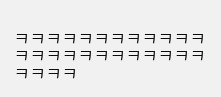ㅋㅋㅋㅋㅋㅋㅋㅋㅋㅋㅋㅋㅋㅋㅋㅋㅋㅋㅋㅋㅋㅋㅋㅋㅋㅋㅋㅋ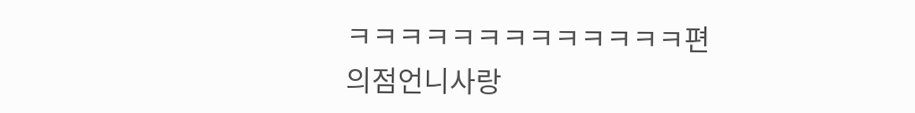ㅋㅋㅋㅋㅋㅋㅋㅋㅋㅋㅋㅋㅋ편의점언니사랑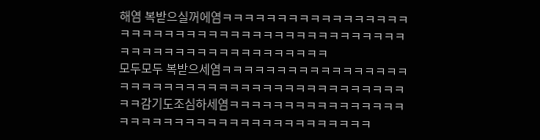해염 복받으실꺼에염ㅋㅋㅋㅋㅋㅋㅋㅋㅋㅋㅋㅋㅋㅋㅋㅋㅋㅋㅋㅋㅋㅋㅋㅋㅋㅋㅋㅋㅋㅋㅋㅋㅋㅋㅋㅋㅋㅋㅋㅋㅋㅋㅋㅋㅋㅋㅋㅋㅋㅋㅋㅋㅋㅋㅋㅋㅋㅋㅋㅋㅋㅋ
모두모두 복받으세염ㅋㅋㅋㅋㅋㅋㅋㅋㅋㅋㅋㅋㅋㅋㅋㅋㅋㅋㅋㅋㅋㅋㅋㅋㅋㅋㅋㅋㅋㅋㅋㅋㅋㅋㅋㅋㅋㅋㅋㅋㅋㅋㅋㅋㅋ감기도조심하세염ㅋㅋㅋㅋㅋㅋㅋㅋㅋㅋㅋㅋㅋㅋㅋㅋㅋㅋㅋㅋㅋㅋㅋㅋㅋㅋㅋㅋㅋㅋㅋㅋㅋㅋㅋㅋㅋㅋㅋ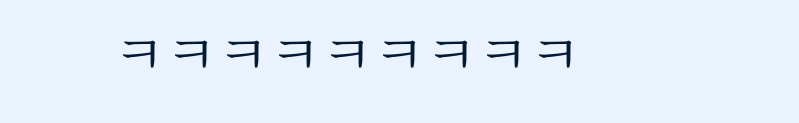ㅋㅋㅋㅋㅋㅋㅋㅋㅋ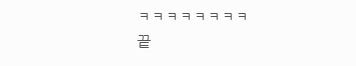ㅋㅋㅋㅋㅋㅋㅋㅋ
끝